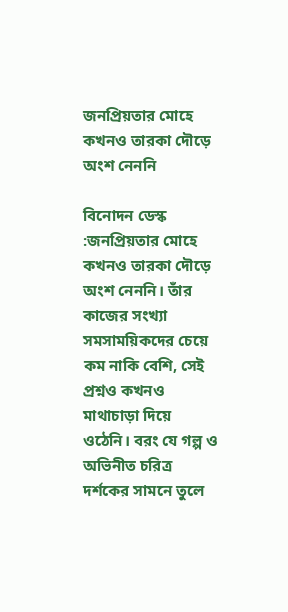জনপ্রিয়তার মোহে কখনও তারকা দৌড়ে অংশ নেননি

বিনোদন ডেস্ক :জনপ্রিয়তার মোহে কখনও তারকা দৌড়ে অংশ নেননি। তাঁর কাজের সংখ্যা সমসাময়িকদের চেয়ে কম নাকি বেশি, সেই প্রশ্নও কখনও মাথাচাড়া দিয়ে ওঠেনি। বরং যে গল্প ও অভিনীত চরিত্র দর্শকের সামনে তুলে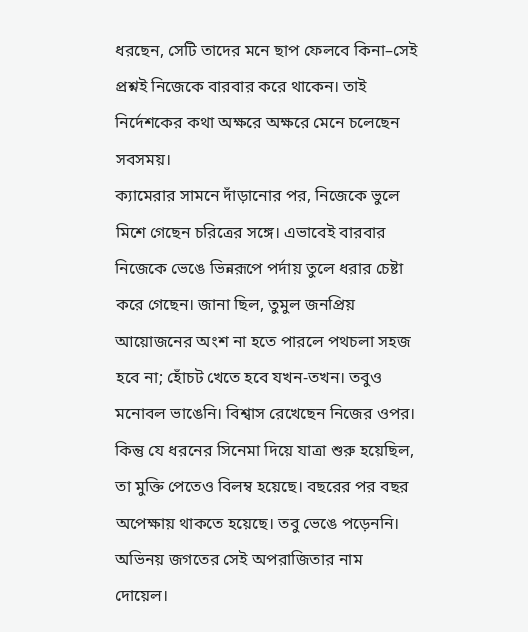ধরছেন, সেটি তাদের মনে ছাপ ফেলবে কিনা–সেই প্রশ্নই নিজেকে বারবার করে থাকেন। তাই নির্দেশকের কথা অক্ষরে অক্ষরে মেনে চলেছেন সবসময়।
ক্যামেরার সামনে দাঁড়ানোর পর, নিজেকে ভুলে মিশে গেছেন চরিত্রের সঙ্গে। এভাবেই বারবার নিজেকে ভেঙে ভিন্নরূপে পর্দায় তুলে ধরার চেষ্টা করে গেছেন। জানা ছিল, তুমুল জনপ্রিয় আয়োজনের অংশ না হতে পারলে পথচলা সহজ হবে না; হোঁচট খেতে হবে যখন-তখন। তবুও মনোবল ভাঙেনি। বিশ্বাস রেখেছেন নিজের ওপর। কিন্তু যে ধরনের সিনেমা দিয়ে যাত্রা শুরু হয়েছিল, তা মুক্তি পেতেও বিলম্ব হয়েছে। বছরের পর বছর অপেক্ষায় থাকতে হয়েছে। তবু ভেঙে পড়েননি। অভিনয় জগতের সেই অপরাজিতার নাম দোয়েল।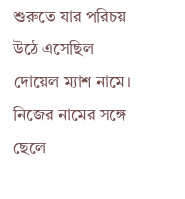শুরুতে যার পরিচয় উঠে এসেছিল দোয়েল ম্যাশ নামে। নিজের নামের সঙ্গে ছেলে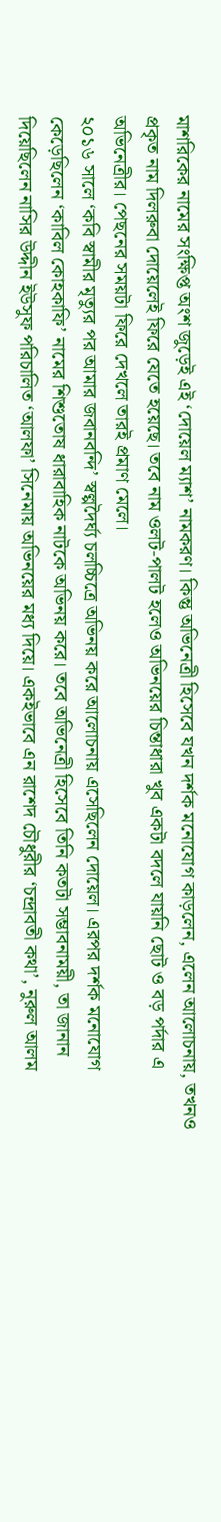মাশরিকের নামের সংক্ষিপ্ত অংশ জুড়েই এই ‘দোয়েল ম্যাশ’ নামকরণ। কিন্তু অভিনেত্রী হিসেবে যখন দর্শক মনোযোগ কাড়লেন, এলেন আলোচনায়, তখনও প্রকৃত নাম দিলরুবা দোয়েলেই ফিরে যেতে হয়েছে। তবে নাম ওলট-পালট হলেও অভিনয়ের চিন্তাধারা খুব একটা বদলে যায়নি ছোট ও বড় পর্দার এ অভিনেত্রীর। পেছনের সময়টা ফিরে দেখলে তারই প্রমাণ মেলে।
২০১৬ সালে ‘কবি স্বামীর মৃত্যুর পর আমার জবানবন্দি’ স্বল্পদৈর্ঘ্য চলচ্চিত্রে অভিনয় করে আলোচনায় এসেছিলেন দোয়েল। এরপর দর্শক মনোযোগ কেড়েছিলেন ‘কাবিল কোহকাফি’ নামের শিশুতোষ ধারাবাহিক নাটকে অভিনয় করে। তবে অভিনেত্রী হিসেবে তিনি কতটা সম্ভাবনাময়ী, তা জানান দিয়েছিলেন নাসির উদ্দীন ইউসুফ পরিচালিত ‘আলফা’ সিনেমায় অভিনয়ের মধ্য দিয়ে। একইভাবে এন রাশেদ চৌধুরীর ‘চন্দ্রাবতী কথা’, নুরুল আলম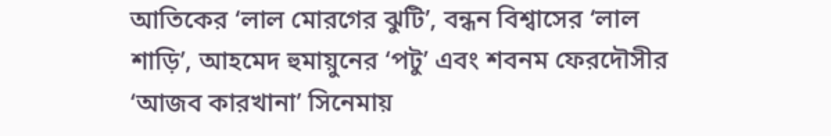আতিকের ‘লাল মোরগের ঝুটি’, বন্ধন বিশ্বাসের ‘লাল শাড়ি’, আহমেদ হুমায়ুনের ‘পটু’ এবং শবনম ফেরদৌসীর ‘আজব কারখানা’ সিনেমায়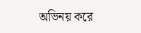অভিনয় করে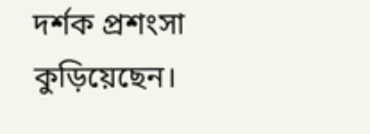দর্শক প্রশংসা কুড়িয়েছেন।